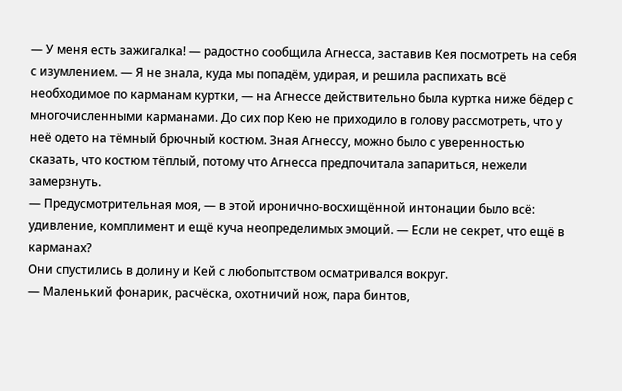— У меня есть зажигалка! — радостно сообщила Агнесса, заставив Кея посмотреть на себя с изумлением. — Я не знала, куда мы попадём, удирая, и решила распихать всё необходимое по карманам куртки, — на Агнессе действительно была куртка ниже бёдер с многочисленными карманами. До сих пор Кею не приходило в голову рассмотреть, что у неё одето на тёмный брючный костюм. Зная Агнессу, можно было с уверенностью сказать, что костюм тёплый, потому что Агнесса предпочитала запариться, нежели замерзнуть.
— Предусмотрительная моя, — в этой иронично-восхищённой интонации было всё: удивление, комплимент и ещё куча неопределимых эмоций. — Если не секрет, что ещё в карманах?
Они спустились в долину и Кей с любопытством осматривался вокруг.
— Маленький фонарик, расчёска, охотничий нож, пара бинтов,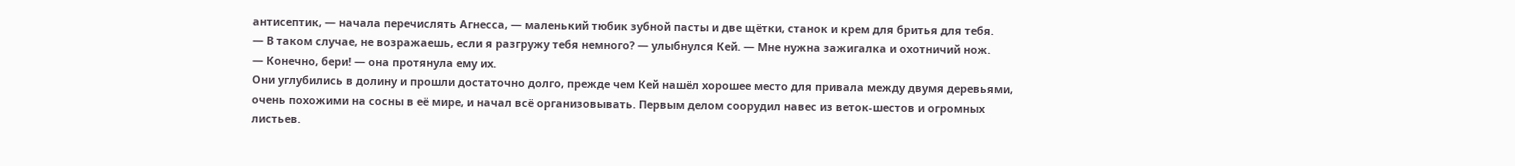антисептик, — начала перечислять Агнесса, — маленький тюбик зубной пасты и две щётки, станок и крем для бритья для тебя.
— В таком случае, не возражаешь, если я разгружу тебя немного? — улыбнулся Кей. — Мне нужна зажигалка и охотничий нож.
— Конечно, бери! — она протянула ему их.
Они углубились в долину и прошли достаточно долго, прежде чем Кей нашёл хорошее место для привала между двумя деревьями, очень похожими на сосны в её мире, и начал всё организовывать. Первым делом соорудил навес из веток-шестов и огромных листьев.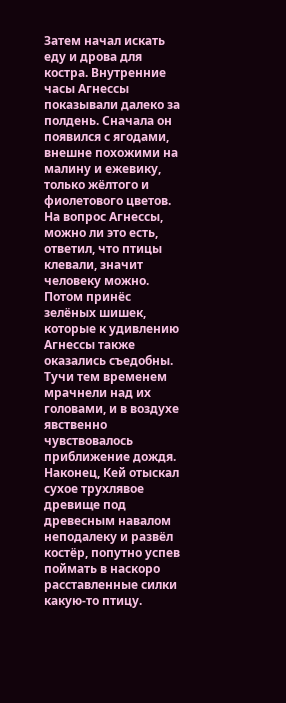Затем начал искать еду и дрова для костра. Внутренние часы Агнессы показывали далеко за полдень. Сначала он появился с ягодами, внешне похожими на малину и ежевику, только жёлтого и фиолетового цветов. На вопрос Агнессы, можно ли это есть, ответил, что птицы клевали, значит человеку можно. Потом принёс зелёных шишек, которые к удивлению Агнессы также оказались съедобны. Тучи тем временем мрачнели над их головами, и в воздухе явственно чувствовалось приближение дождя. Наконец, Кей отыскал сухое трухлявое древище под древесным навалом неподалеку и развёл костёр, попутно успев поймать в наскоро расставленные силки какую-то птицу.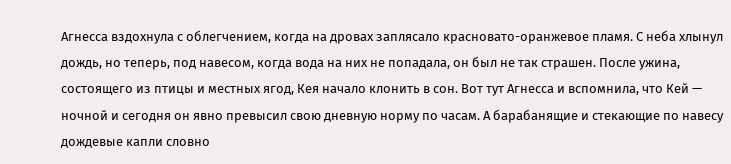Агнесса вздохнула с облегчением, когда на дровах заплясало красновато-оранжевое пламя. С неба хлынул дождь, но теперь, под навесом, когда вода на них не попадала, он был не так страшен. После ужина, состоящего из птицы и местных ягод, Кея начало клонить в сон. Вот тут Агнесса и вспомнила, что Кей — ночной и сегодня он явно превысил свою дневную норму по часам. А барабанящие и стекающие по навесу дождевые капли словно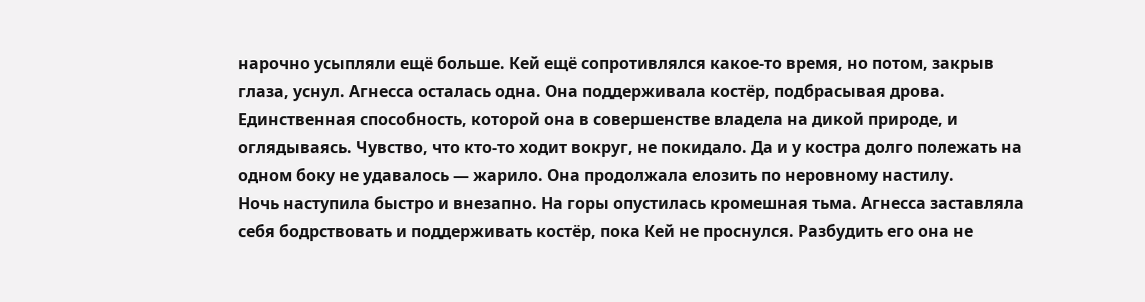нарочно усыпляли ещё больше. Кей ещё сопротивлялся какое-то время, но потом, закрыв глаза, уснул. Агнесса осталась одна. Она поддерживала костёр, подбрасывая дрова. Единственная способность, которой она в совершенстве владела на дикой природе, и оглядываясь. Чувство, что кто-то ходит вокруг, не покидало. Да и у костра долго полежать на одном боку не удавалось — жарило. Она продолжала елозить по неровному настилу.
Ночь наступила быстро и внезапно. На горы опустилась кромешная тьма. Агнесса заставляла себя бодрствовать и поддерживать костёр, пока Кей не проснулся. Разбудить его она не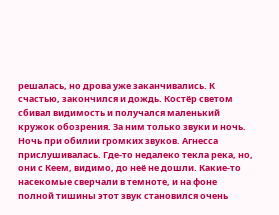решалась, но дрова уже заканчивались. К счастью, закончился и дождь. Костёр светом сбивал видимость и получался маленький кружок обозрения. За ним только звуки и ночь. Ночь при обилии громких звуков. Агнесса прислушивалась. Где-то недалеко текла река, но, они с Кеем, видимо, до неё не дошли. Какие-то насекомые сверчали в темноте, и на фоне полной тишины этот звук становился очень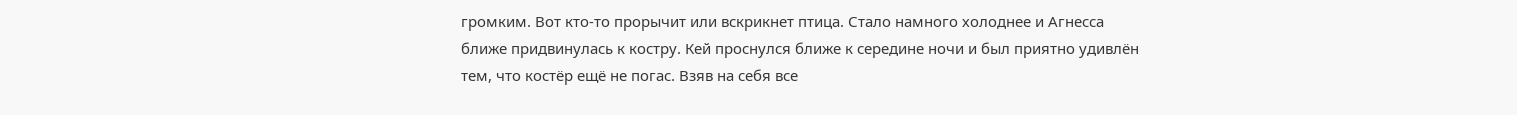громким. Вот кто-то прорычит или вскрикнет птица. Стало намного холоднее и Агнесса ближе придвинулась к костру. Кей проснулся ближе к середине ночи и был приятно удивлён тем, что костёр ещё не погас. Взяв на себя все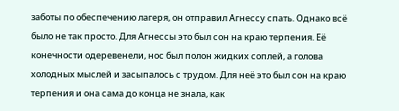заботы по обеспечению лагеря, он отправил Агнессу спать. Однако всё было не так просто. Для Агнессы это был сон на краю терпения. Её конечности одеревенели, нос был полон жидких соплей, а голова холодных мыслей и засыпалось с трудом. Для неё это был сон на краю терпения и она сама до конца не знала, как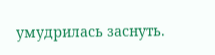умудрилась заснуть.